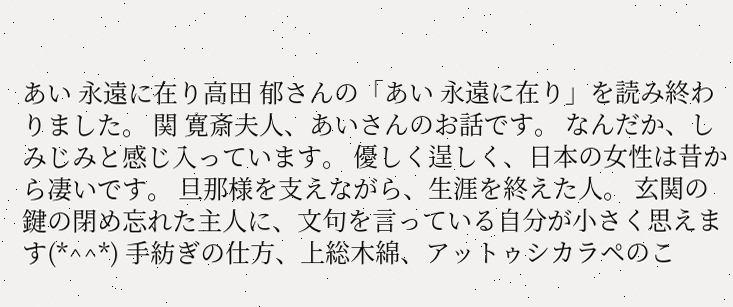あい 永遠に在り高田 郁さんの「あい 永遠に在り」を読み終わりました。 関 寛斎夫人、あいさんのお話です。 なんだか、しみじみと感じ入っています。 優しく逞しく、日本の女性は昔から凄いです。 旦那様を支えながら、生涯を終えた人。 玄関の鍵の閉め忘れた主人に、文句を言っている自分が小さく思えます(*^^*) 手紡ぎの仕方、上総木綿、アットゥシカラペのこ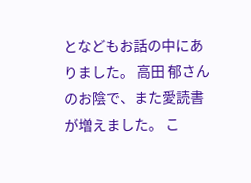となどもお話の中にありました。 高田 郁さんのお陰で、また愛読書が増えました。 こ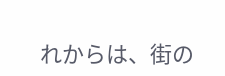れからは、街の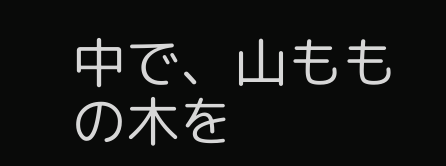中で、山ももの木を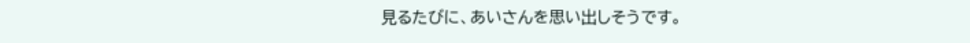見るたびに、あいさんを思い出しそうです。